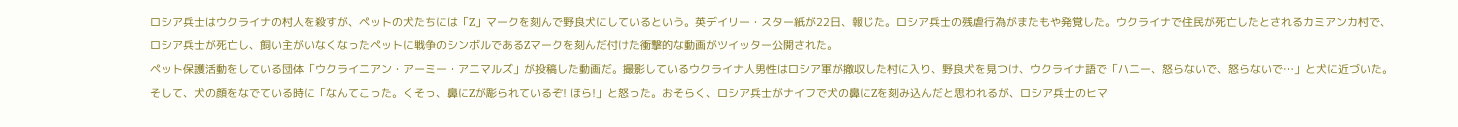ロシア兵士はウクライナの村人を殺すが、ペットの犬たちには「Z」マークを刻んで野良犬にしているという。英デイリー・スター紙が22日、報じた。ロシア兵士の残虐行為がまたもや発覚した。ウクライナで住民が死亡したとされるカミアンカ村で、ロシア兵士が死亡し、飼い主がいなくなったペットに戦争のシンボルであるZマークを刻んだ付けた衝撃的な動画がツイッター公開された。
ペット保護活動をしている団体「ウクライニアン・アーミー・アニマルズ」が投稿した動画だ。撮影しているウクライナ人男性はロシア軍が撤収した村に入り、野良犬を見つけ、ウクライナ語で「ハニー、怒らないで、怒らないで…」と犬に近づいた。そして、犬の顔をなでている時に「なんてこった。くそっ、鼻にZが彫られているぞ! ほら!」と怒った。おそらく、ロシア兵士がナイフで犬の鼻にZを刻み込んだと思われるが、ロシア兵士のヒマ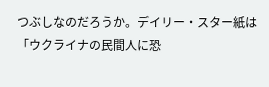つぶしなのだろうか。デイリー・スター紙は「ウクライナの民間人に恐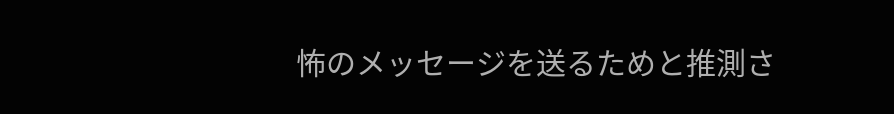怖のメッセージを送るためと推測さ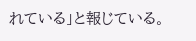れている」と報じている。